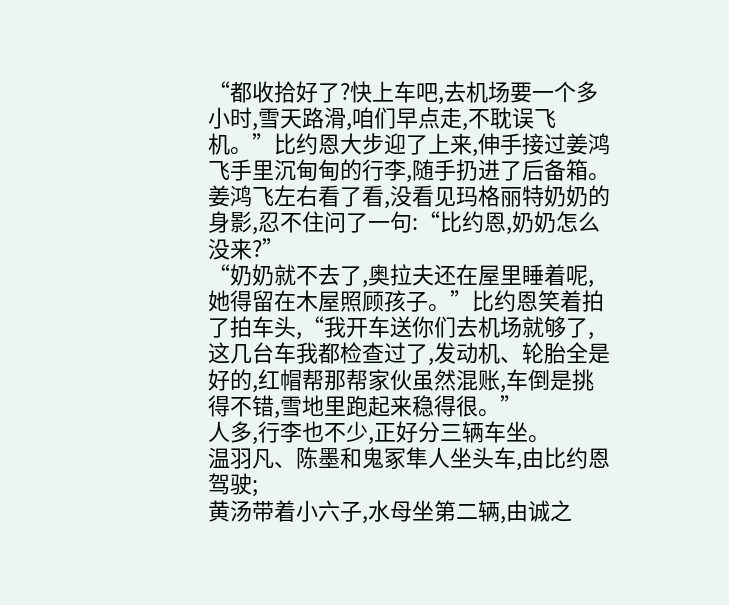“都收拾好了?快上车吧,去机场要一个多小时,雪天路滑,咱们早点走,不耽误飞机。”比约恩大步迎了上来,伸手接过姜鸿飞手里沉甸甸的行李,随手扔进了后备箱。
姜鸿飞左右看了看,没看见玛格丽特奶奶的身影,忍不住问了一句:“比约恩,奶奶怎么没来?”
“奶奶就不去了,奥拉夫还在屋里睡着呢,她得留在木屋照顾孩子。”比约恩笑着拍了拍车头,“我开车送你们去机场就够了,这几台车我都检查过了,发动机、轮胎全是好的,红帽帮那帮家伙虽然混账,车倒是挑得不错,雪地里跑起来稳得很。”
人多,行李也不少,正好分三辆车坐。
温羽凡、陈墨和鬼冢隼人坐头车,由比约恩驾驶;
黄汤带着小六子,水母坐第二辆,由诚之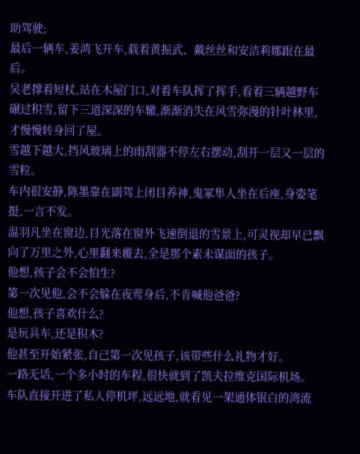助驾驶;
最后一辆车,姜鸿飞开车,载着黄振武、戴丝丝和安洁莉娜跟在最后。
吴老撑着短杖,站在木屋门口,对着车队挥了挥手,看着三辆越野车碾过积雪,留下三道深深的车辙,渐渐消失在风雪弥漫的针叶林里,才慢慢转身回了屋。
雪越下越大,挡风玻璃上的雨刮器不停左右摆动,刮开一层又一层的雪粒。
车内很安静,陈墨靠在副驾上闭目养神,鬼冢隼人坐在后座,身姿笔挺,一言不发。
温羽凡坐在窗边,目光落在窗外飞速倒退的雪景上,可灵视却早已飘向了万里之外,心里翻来覆去,全是那个素未谋面的孩子。
他想,孩子会不会怕生?
第一次见他,会不会躲在夜莺身后,不肯喊他爸爸?
他想,孩子喜欢什么?
是玩具车,还是积木?
他甚至开始紧张,自己第一次见孩子,该带些什么礼物才好。
一路无话,一个多小时的车程,很快就到了凯夫拉维克国际机场。
车队直接开进了私人停机坪,远远地,就看见一架通体银白的湾流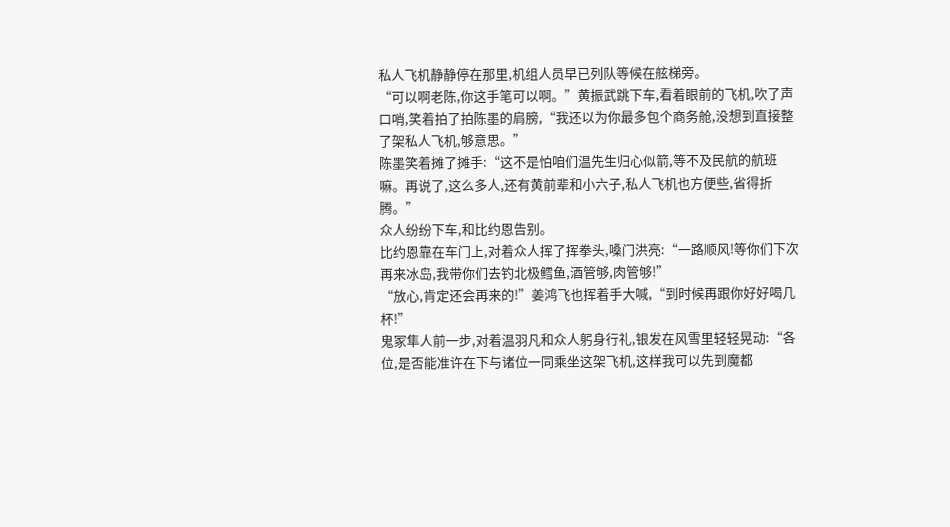私人飞机静静停在那里,机组人员早已列队等候在舷梯旁。
“可以啊老陈,你这手笔可以啊。”黄振武跳下车,看着眼前的飞机,吹了声口哨,笑着拍了拍陈墨的肩膀,“我还以为你最多包个商务舱,没想到直接整了架私人飞机,够意思。”
陈墨笑着摊了摊手:“这不是怕咱们温先生归心似箭,等不及民航的航班嘛。再说了,这么多人,还有黄前辈和小六子,私人飞机也方便些,省得折腾。”
众人纷纷下车,和比约恩告别。
比约恩靠在车门上,对着众人挥了挥拳头,嗓门洪亮:“一路顺风!等你们下次再来冰岛,我带你们去钓北极鳕鱼,酒管够,肉管够!”
“放心,肯定还会再来的!”姜鸿飞也挥着手大喊,“到时候再跟你好好喝几杯!”
鬼冢隼人前一步,对着温羽凡和众人躬身行礼,银发在风雪里轻轻晃动:“各位,是否能准许在下与诸位一同乘坐这架飞机,这样我可以先到魔都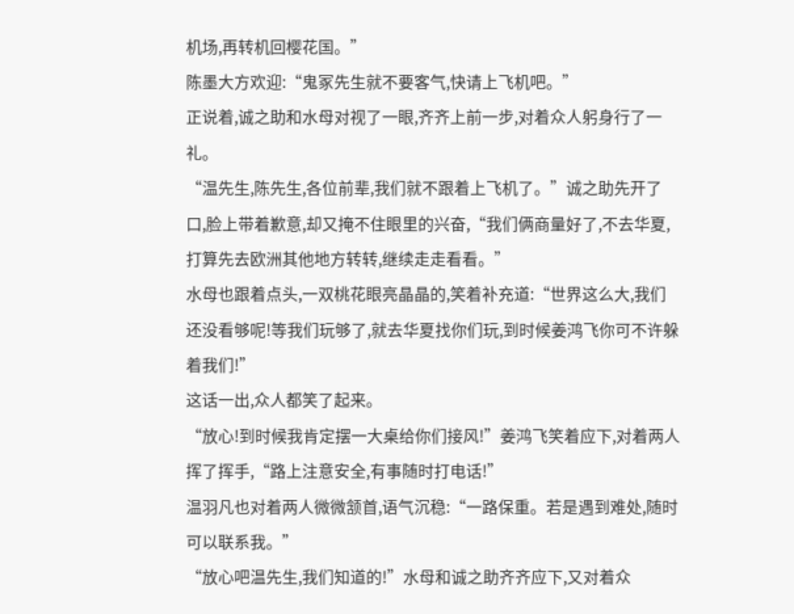机场,再转机回樱花国。”
陈墨大方欢迎:“鬼冢先生就不要客气,快请上飞机吧。”
正说着,诚之助和水母对视了一眼,齐齐上前一步,对着众人躬身行了一礼。
“温先生,陈先生,各位前辈,我们就不跟着上飞机了。”诚之助先开了口,脸上带着歉意,却又掩不住眼里的兴奋,“我们俩商量好了,不去华夏,打算先去欧洲其他地方转转,继续走走看看。”
水母也跟着点头,一双桃花眼亮晶晶的,笑着补充道:“世界这么大,我们还没看够呢!等我们玩够了,就去华夏找你们玩,到时候姜鸿飞你可不许躲着我们!”
这话一出,众人都笑了起来。
“放心!到时候我肯定摆一大桌给你们接风!”姜鸿飞笑着应下,对着两人挥了挥手,“路上注意安全,有事随时打电话!”
温羽凡也对着两人微微颔首,语气沉稳:“一路保重。若是遇到难处,随时可以联系我。”
“放心吧温先生,我们知道的!”水母和诚之助齐齐应下,又对着众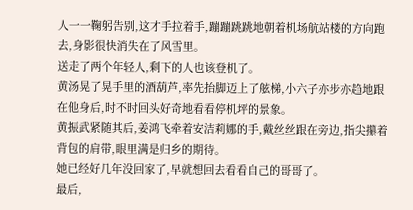人一一鞠躬告别,这才手拉着手,蹦蹦跳跳地朝着机场航站楼的方向跑去,身影很快消失在了风雪里。
送走了两个年轻人,剩下的人也该登机了。
黄汤晃了晃手里的酒葫芦,率先抬脚迈上了舷梯,小六子亦步亦趋地跟在他身后,时不时回头好奇地看看停机坪的景象。
黄振武紧随其后,姜鸿飞牵着安洁莉娜的手,戴丝丝跟在旁边,指尖攥着背包的肩带,眼里满是归乡的期待。
她已经好几年没回家了,早就想回去看看自己的哥哥了。
最后,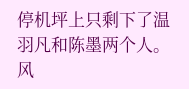停机坪上只剩下了温羽凡和陈墨两个人。
风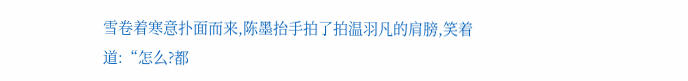雪卷着寒意扑面而来,陈墨抬手拍了拍温羽凡的肩膀,笑着道:“怎么?都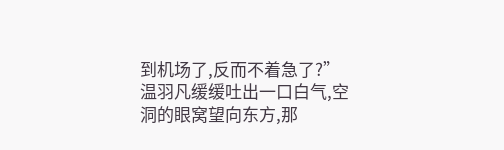到机场了,反而不着急了?”
温羽凡缓缓吐出一口白气,空洞的眼窝望向东方,那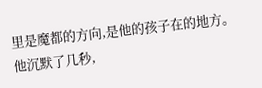里是魔都的方向,是他的孩子在的地方。
他沉默了几秒,